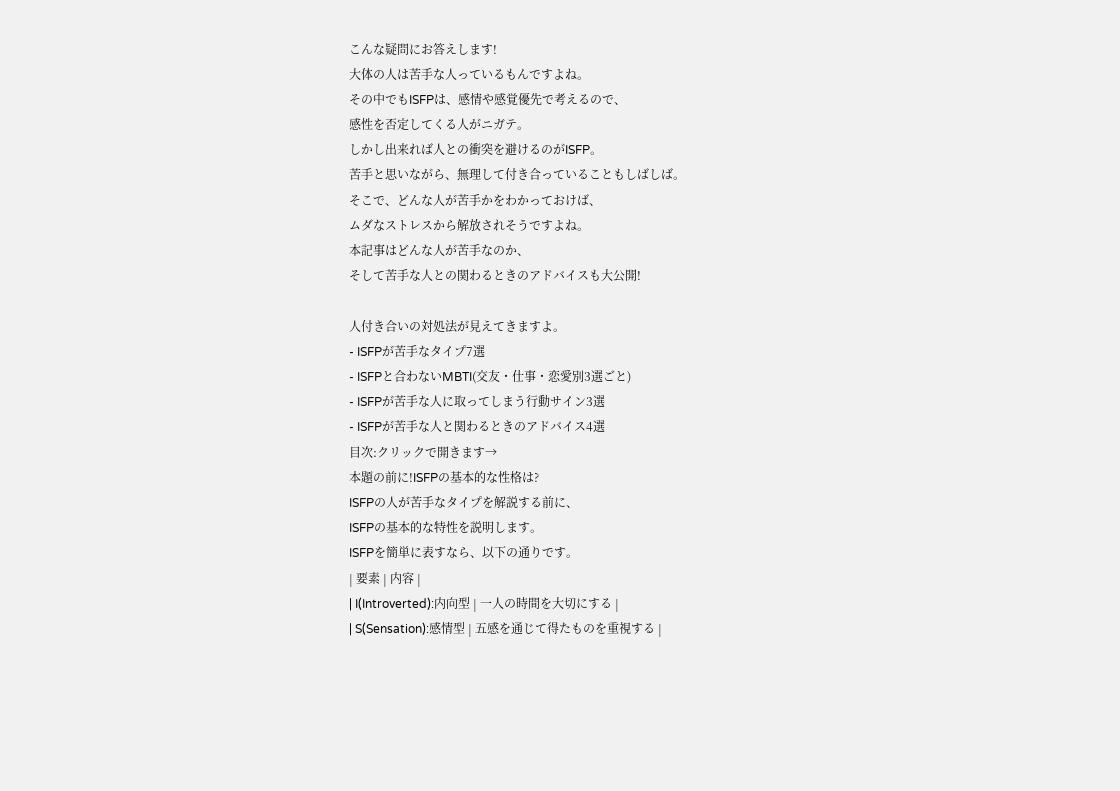こんな疑問にお答えします!
大体の人は苦手な人っているもんですよね。
その中でもISFPは、感情や感覚優先で考えるので、
感性を否定してくる人がニガテ。
しかし出来れば人との衝突を避けるのがISFP。
苦手と思いながら、無理して付き合っていることもしばしば。
そこで、どんな人が苦手かをわかっておけば、
ムダなストレスから解放されそうですよね。
本記事はどんな人が苦手なのか、
そして苦手な人との関わるときのアドバイスも大公開!

人付き合いの対処法が見えてきますよ。
- ISFPが苦手なタイプ7選
- ISFPと合わないMBTI(交友・仕事・恋愛別3選ごと)
- ISFPが苦手な人に取ってしまう行動サイン3選
- ISFPが苦手な人と関わるときのアドバイス4選
目次:クリックで開きます→
本題の前に!ISFPの基本的な性格は?
ISFPの人が苦手なタイプを解説する前に、
ISFPの基本的な特性を説明します。
ISFPを簡単に表すなら、以下の通りです。
| 要素 | 内容 |
| I(Introverted):内向型 | 一人の時間を大切にする |
| S(Sensation):感情型 | 五感を通じて得たものを重視する |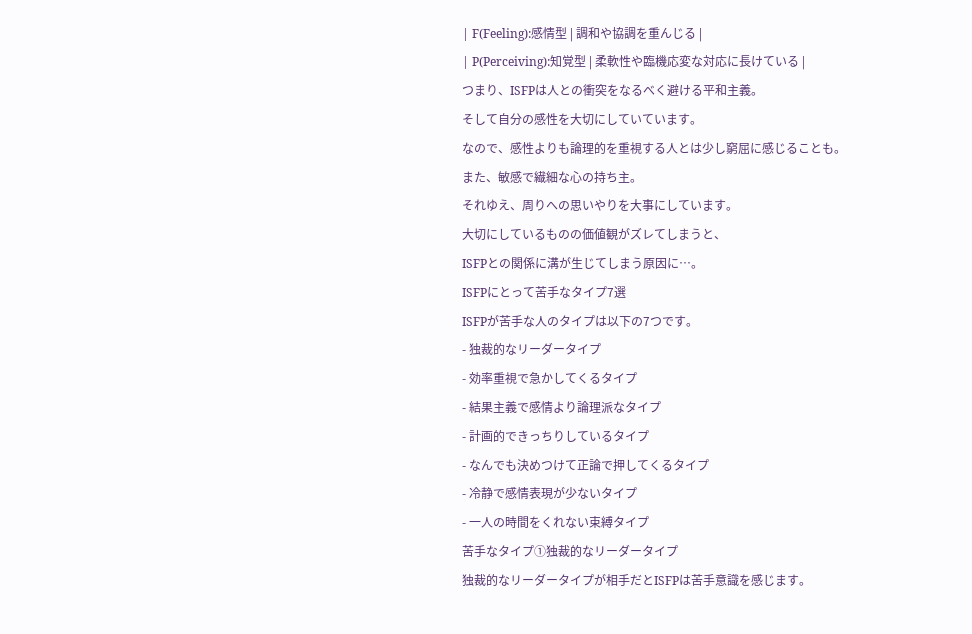| F(Feeling):感情型 | 調和や協調を重んじる |
| P(Perceiving):知覚型 | 柔軟性や臨機応変な対応に長けている |
つまり、ISFPは人との衝突をなるべく避ける平和主義。
そして自分の感性を大切にしていています。
なので、感性よりも論理的を重視する人とは少し窮屈に感じることも。
また、敏感で繊細な心の持ち主。
それゆえ、周りへの思いやりを大事にしています。
大切にしているものの価値観がズレてしまうと、
ISFPとの関係に溝が生じてしまう原因に…。
ISFPにとって苦手なタイプ7選
ISFPが苦手な人のタイプは以下の7つです。
- 独裁的なリーダータイプ
- 効率重視で急かしてくるタイプ
- 結果主義で感情より論理派なタイプ
- 計画的できっちりしているタイプ
- なんでも決めつけて正論で押してくるタイプ
- 冷静で感情表現が少ないタイプ
- 一人の時間をくれない束縛タイプ
苦手なタイプ①独裁的なリーダータイプ
独裁的なリーダータイプが相手だとISFPは苦手意識を感じます。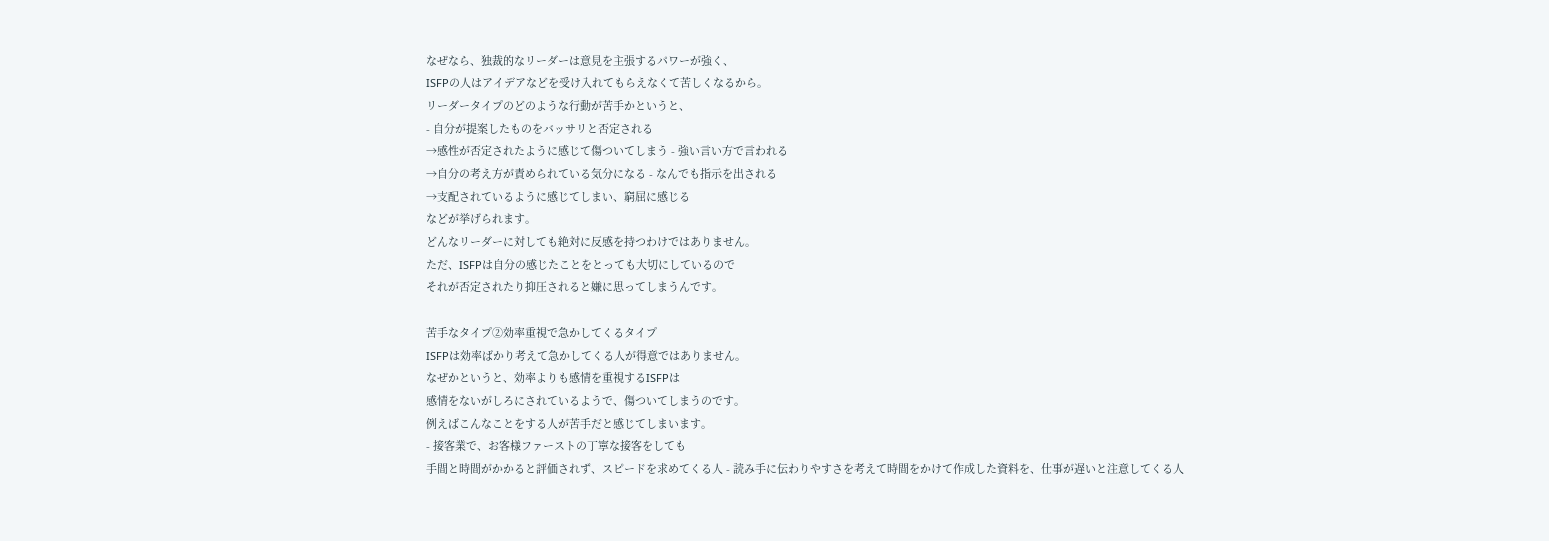なぜなら、独裁的なリーダーは意見を主張するパワーが強く、
ISFPの人はアイデアなどを受け入れてもらえなくて苦しくなるから。
リーダータイプのどのような行動が苦手かというと、
- 自分が提案したものをバッサリと否定される
→感性が否定されたように感じて傷ついてしまう - 強い言い方で言われる
→自分の考え方が責められている気分になる - なんでも指示を出される
→支配されているように感じてしまい、窮屈に感じる
などが挙げられます。
どんなリーダーに対しても絶対に反感を持つわけではありません。
ただ、ISFPは自分の感じたことをとっても大切にしているので
それが否定されたり抑圧されると嫌に思ってしまうんです。

苦手なタイプ②効率重視で急かしてくるタイプ
ISFPは効率ばかり考えて急かしてくる人が得意ではありません。
なぜかというと、効率よりも感情を重視するISFPは
感情をないがしろにされているようで、傷ついてしまうのです。
例えばこんなことをする人が苦手だと感じてしまいます。
- 接客業で、お客様ファーストの丁寧な接客をしても
手間と時間がかかると評価されず、スピードを求めてくる人 - 読み手に伝わりやすさを考えて時間をかけて作成した資料を、仕事が遅いと注意してくる人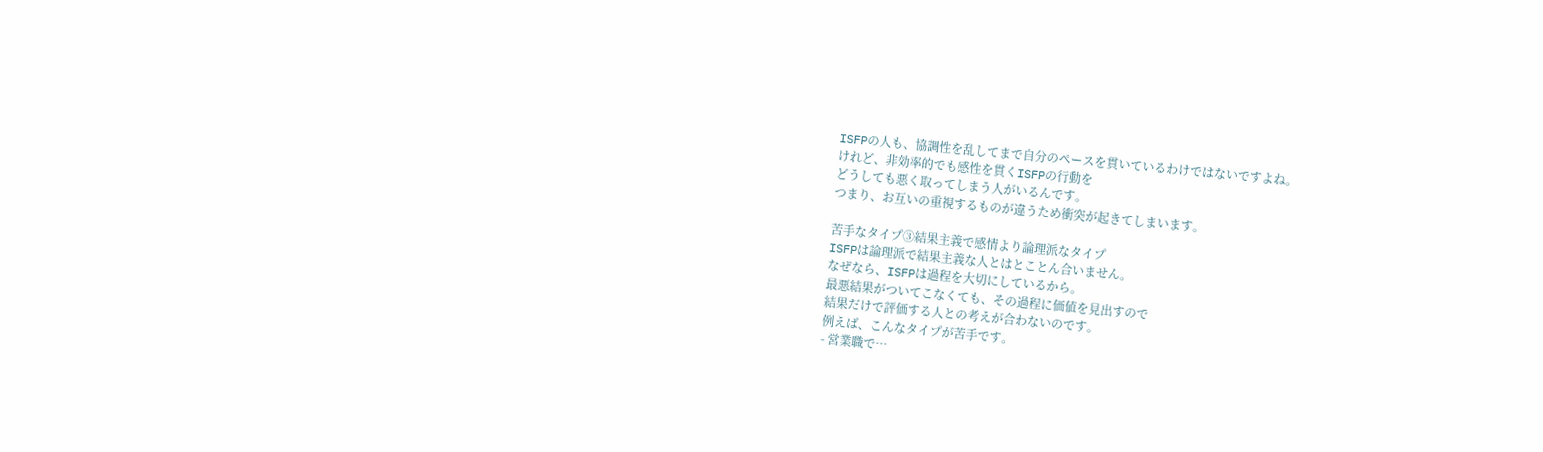ISFPの人も、協調性を乱してまで自分のペースを貫いているわけではないですよね。
けれど、非効率的でも感性を貫くISFPの行動を
どうしても悪く取ってしまう人がいるんです。
つまり、お互いの重視するものが違うため衝突が起きてしまいます。

苦手なタイプ③結果主義で感情より論理派なタイプ
ISFPは論理派で結果主義な人とはとことん合いません。
なぜなら、ISFPは過程を大切にしているから。
最悪結果がついてこなくても、その過程に価値を見出すので
結果だけで評価する人との考えが合わないのです。
例えば、こんなタイプが苦手です。
- 営業職で…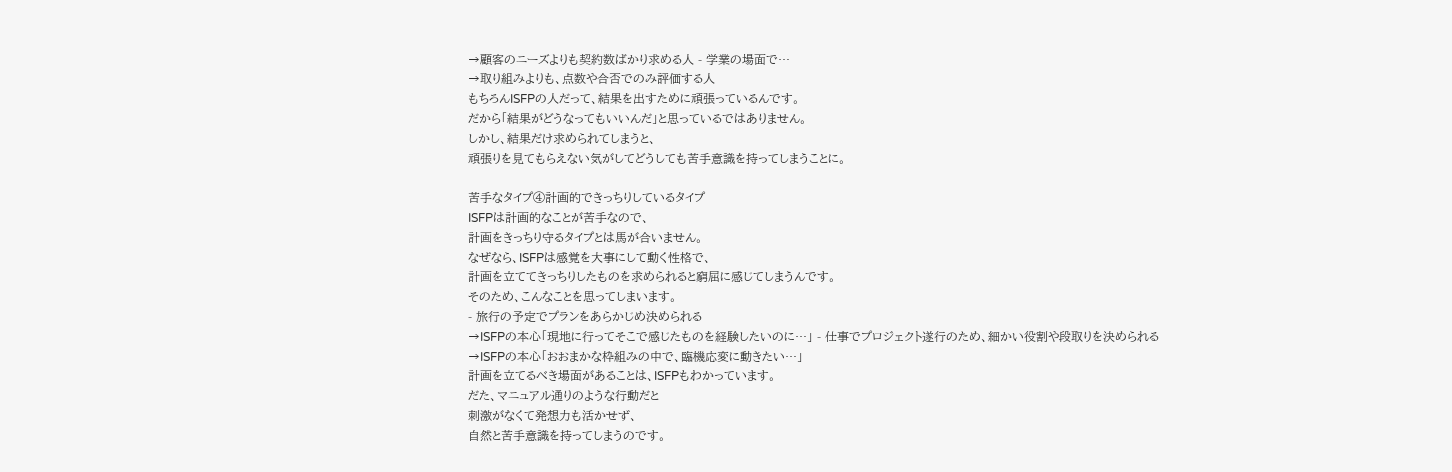→顧客のニーズよりも契約数ばかり求める人 - 学業の場面で…
→取り組みよりも、点数や合否でのみ評価する人
もちろんISFPの人だって、結果を出すために頑張っているんです。
だから「結果がどうなってもいいんだ」と思っているではありません。
しかし、結果だけ求められてしまうと、
頑張りを見てもらえない気がしてどうしても苦手意識を持ってしまうことに。

苦手なタイプ④計画的できっちりしているタイプ
ISFPは計画的なことが苦手なので、
計画をきっちり守るタイプとは馬が合いません。
なぜなら、ISFPは感覚を大事にして動く性格で、
計画を立ててきっちりしたものを求められると窮屈に感じてしまうんです。
そのため、こんなことを思ってしまいます。
- 旅行の予定でプランをあらかじめ決められる
→ISFPの本心「現地に行ってそこで感じたものを経験したいのに…」 - 仕事でプロジェクト遂行のため、細かい役割や段取りを決められる
→ISFPの本心「おおまかな枠組みの中で、臨機応変に動きたい…」
計画を立てるべき場面があることは、ISFPもわかっています。
だた、マニュアル通りのような行動だと
刺激がなくて発想力も活かせず、
自然と苦手意識を持ってしまうのです。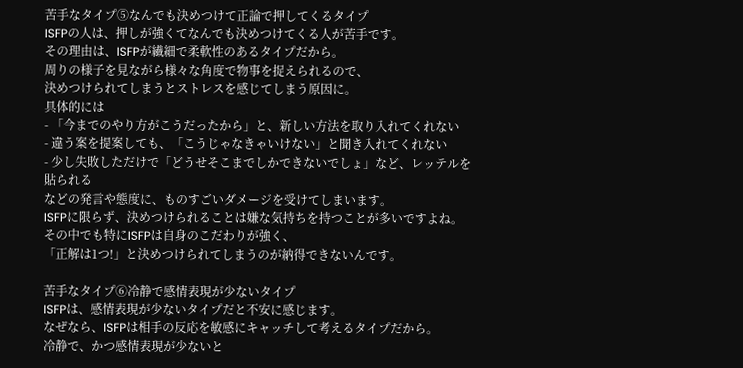苦手なタイプ⑤なんでも決めつけて正論で押してくるタイプ
ISFPの人は、押しが強くてなんでも決めつけてくる人が苦手です。
その理由は、ISFPが繊細で柔軟性のあるタイプだから。
周りの様子を見ながら様々な角度で物事を捉えられるので、
決めつけられてしまうとストレスを感じてしまう原因に。
具体的には
- 「今までのやり方がこうだったから」と、新しい方法を取り入れてくれない
- 違う案を提案しても、「こうじゃなきゃいけない」と聞き入れてくれない
- 少し失敗しただけで「どうせそこまでしかできないでしょ」など、レッテルを貼られる
などの発言や態度に、ものすごいダメージを受けてしまいます。
ISFPに限らず、決めつけられることは嫌な気持ちを持つことが多いですよね。
その中でも特にISFPは自身のこだわりが強く、
「正解は1つ!」と決めつけられてしまうのが納得できないんです。

苦手なタイプ⑥冷静で感情表現が少ないタイプ
ISFPは、感情表現が少ないタイプだと不安に感じます。
なぜなら、ISFPは相手の反応を敏感にキャッチして考えるタイプだから。
冷静で、かつ感情表現が少ないと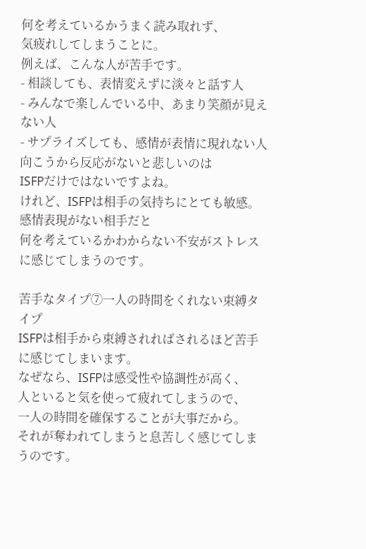何を考えているかうまく読み取れず、
気疲れしてしまうことに。
例えば、こんな人が苦手です。
- 相談しても、表情変えずに淡々と話す人
- みんなで楽しんでいる中、あまり笑顔が見えない人
- サプライズしても、感情が表情に現れない人
向こうから反応がないと悲しいのは
ISFPだけではないですよね。
けれど、ISFPは相手の気持ちにとても敏感。
感情表現がない相手だと
何を考えているかわからない不安がストレスに感じてしまうのです。

苦手なタイプ⑦一人の時間をくれない束縛タイプ
ISFPは相手から束縛されればされるほど苦手に感じてしまいます。
なぜなら、ISFPは感受性や協調性が高く、
人といると気を使って疲れてしまうので、
一人の時間を確保することが大事だから。
それが奪われてしまうと息苦しく感じてしまうのです。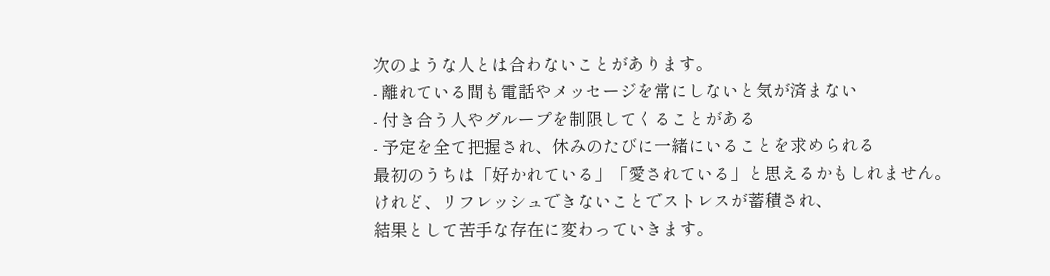次のような人とは合わないことがあります。
- 離れている間も電話やメッセージを常にしないと気が済まない
- 付き合う人やグループを制限してくることがある
- 予定を全て把握され、休みのたびに一緒にいることを求められる
最初のうちは「好かれている」「愛されている」と思えるかもしれません。
けれど、リフレッシュできないことでストレスが蓄積され、
結果として苦手な存在に変わっていきます。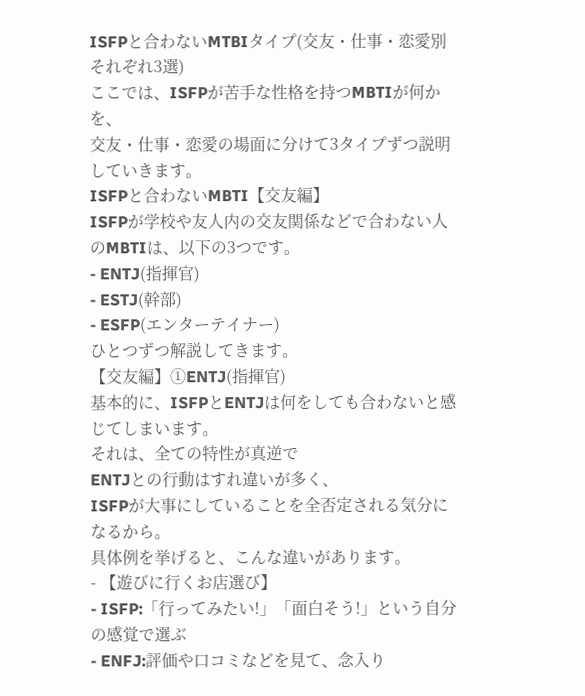ISFPと合わないMTBIタイプ(交友・仕事・恋愛別それぞれ3選)
ここでは、ISFPが苦手な性格を持つMBTIが何かを、
交友・仕事・恋愛の場面に分けて3タイプずつ説明していきます。
ISFPと合わないMBTI【交友編】
ISFPが学校や友人内の交友関係などで合わない人のMBTIは、以下の3つです。
- ENTJ(指揮官)
- ESTJ(幹部)
- ESFP(エンターテイナー)
ひとつずつ解説してきます。
【交友編】①ENTJ(指揮官)
基本的に、ISFPとENTJは何をしても合わないと感じてしまいます。
それは、全ての特性が真逆で
ENTJとの行動はすれ違いが多く、
ISFPが大事にしていることを全否定される気分になるから。
具体例を挙げると、こんな違いがあります。
- 【遊びに行くお店選び】
- ISFP:「行ってみたい!」「面白そう!」という自分の感覚で選ぶ
- ENFJ:評価や口コミなどを見て、念入り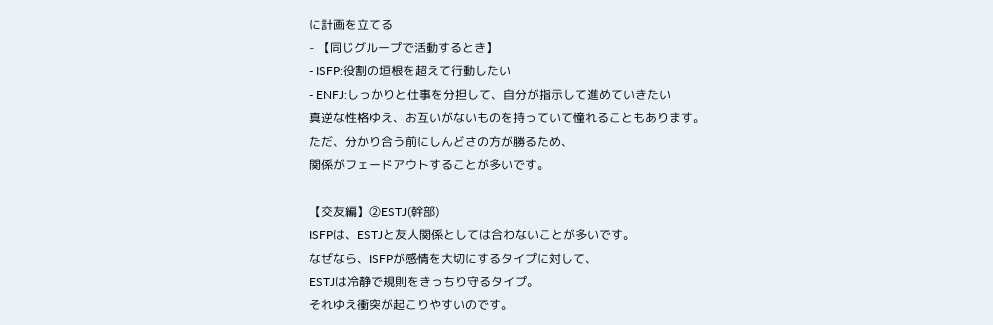に計画を立てる
- 【同じグループで活動するとき】
- ISFP:役割の垣根を超えて行動したい
- ENFJ:しっかりと仕事を分担して、自分が指示して進めていきたい
真逆な性格ゆえ、お互いがないものを持っていて憧れることもあります。
ただ、分かり合う前にしんどさの方が勝るため、
関係がフェードアウトすることが多いです。

【交友編】②ESTJ(幹部)
ISFPは、ESTJと友人関係としては合わないことが多いです。
なぜなら、ISFPが感情を大切にするタイプに対して、
ESTJは冷静で規則をきっちり守るタイプ。
それゆえ衝突が起こりやすいのです。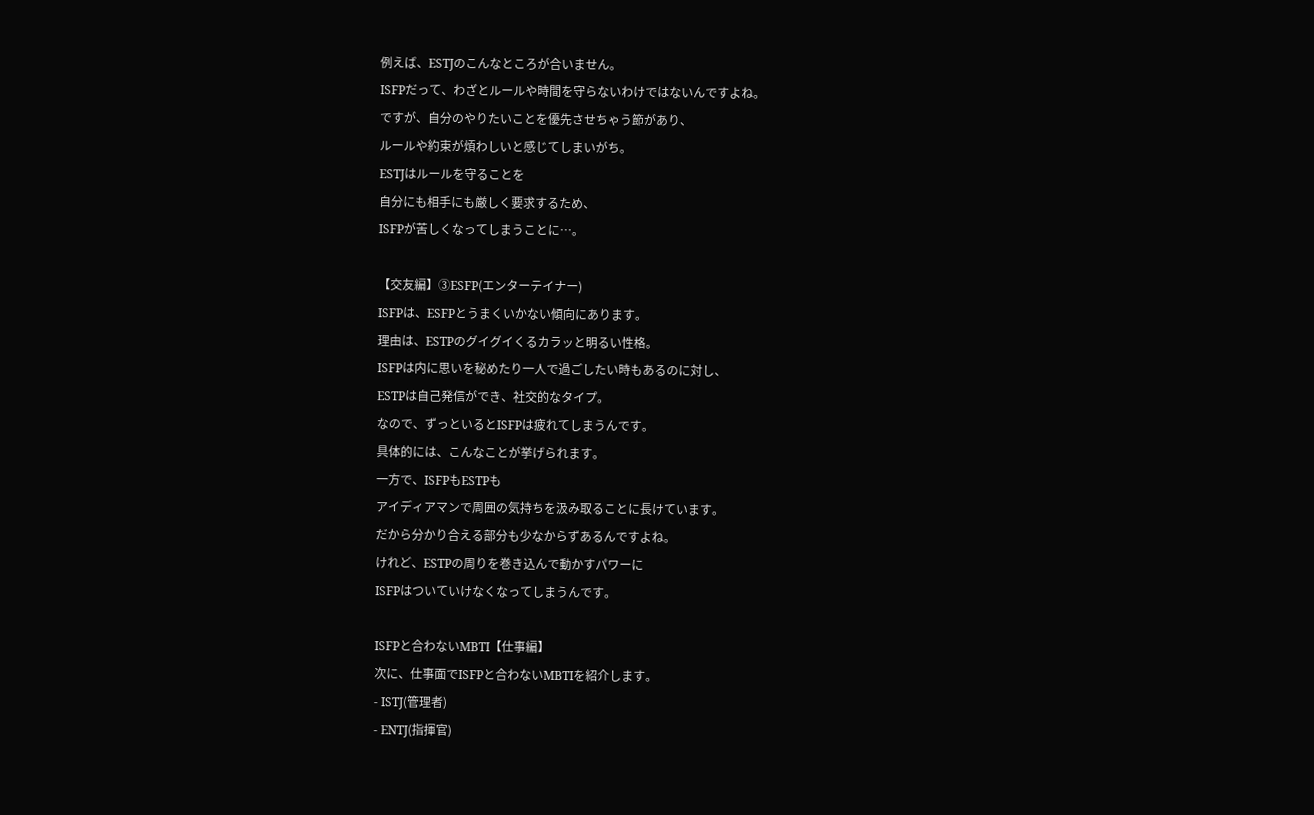例えば、ESTJのこんなところが合いません。
ISFPだって、わざとルールや時間を守らないわけではないんですよね。
ですが、自分のやりたいことを優先させちゃう節があり、
ルールや約束が煩わしいと感じてしまいがち。
ESTJはルールを守ることを
自分にも相手にも厳しく要求するため、
ISFPが苦しくなってしまうことに…。

【交友編】③ESFP(エンターテイナー)
ISFPは、ESFPとうまくいかない傾向にあります。
理由は、ESTPのグイグイくるカラッと明るい性格。
ISFPは内に思いを秘めたり一人で過ごしたい時もあるのに対し、
ESTPは自己発信ができ、社交的なタイプ。
なので、ずっといるとISFPは疲れてしまうんです。
具体的には、こんなことが挙げられます。
一方で、ISFPもESTPも
アイディアマンで周囲の気持ちを汲み取ることに長けています。
だから分かり合える部分も少なからずあるんですよね。
けれど、ESTPの周りを巻き込んで動かすパワーに
ISFPはついていけなくなってしまうんです。

ISFPと合わないMBTI【仕事編】
次に、仕事面でISFPと合わないMBTIを紹介します。
- ISTJ(管理者)
- ENTJ(指揮官)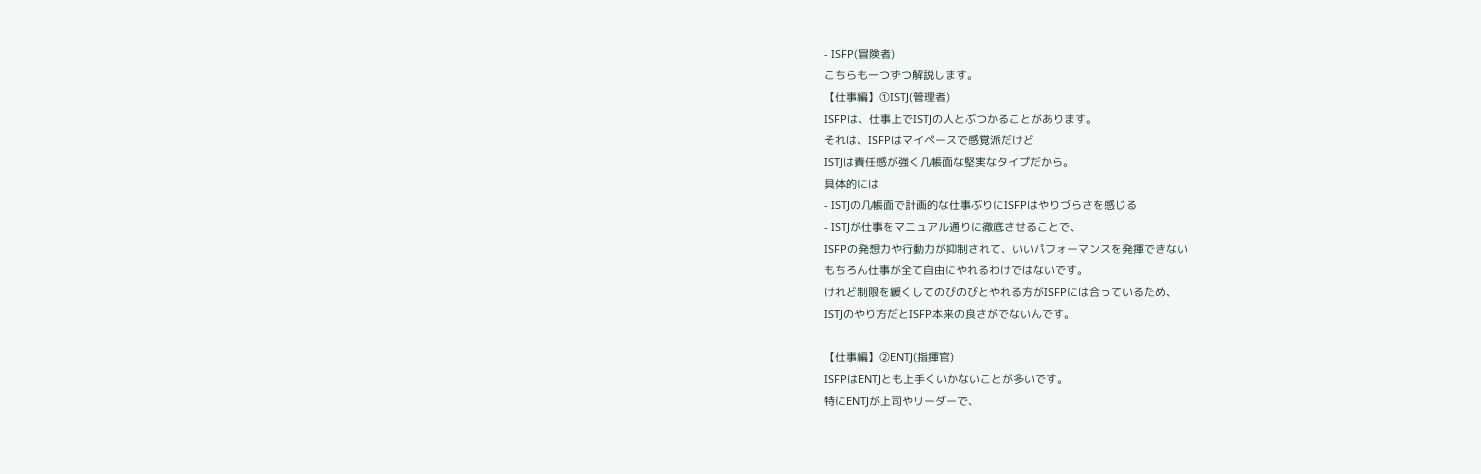- ISFP(冒険者)
こちらも一つずつ解説します。
【仕事編】①ISTJ(管理者)
ISFPは、仕事上でISTJの人とぶつかることがあります。
それは、ISFPはマイペースで感覚派だけど
ISTJは責任感が強く几帳面な堅実なタイプだから。
具体的には
- ISTJの几帳面で計画的な仕事ぶりにISFPはやりづらさを感じる
- ISTJが仕事をマニュアル通りに徹底させることで、
ISFPの発想力や行動力が抑制されて、いいパフォーマンスを発揮できない
もちろん仕事が全て自由にやれるわけではないです。
けれど制限を緩くしてのびのびとやれる方がISFPには合っているため、
ISTJのやり方だとISFP本来の良さがでないんです。

【仕事編】②ENTJ(指揮官)
ISFPはENTJとも上手くいかないことが多いです。
特にENTJが上司やリーダーで、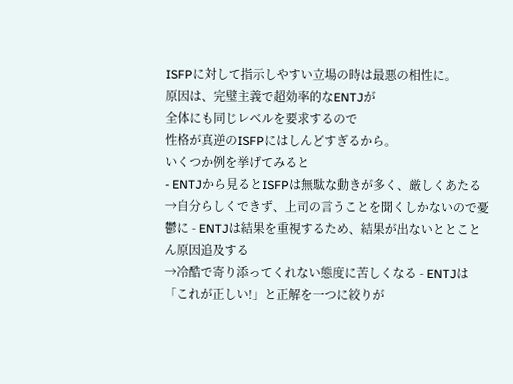ISFPに対して指示しやすい立場の時は最悪の相性に。
原因は、完璧主義で超効率的なENTJが
全体にも同じレベルを要求するので
性格が真逆のISFPにはしんどすぎるから。
いくつか例を挙げてみると
- ENTJから見るとISFPは無駄な動きが多く、厳しくあたる
→自分らしくできず、上司の言うことを聞くしかないので憂鬱に - ENTJは結果を重視するため、結果が出ないととことん原因追及する
→冷酷で寄り添ってくれない態度に苦しくなる - ENTJは「これが正しい!」と正解を一つに絞りが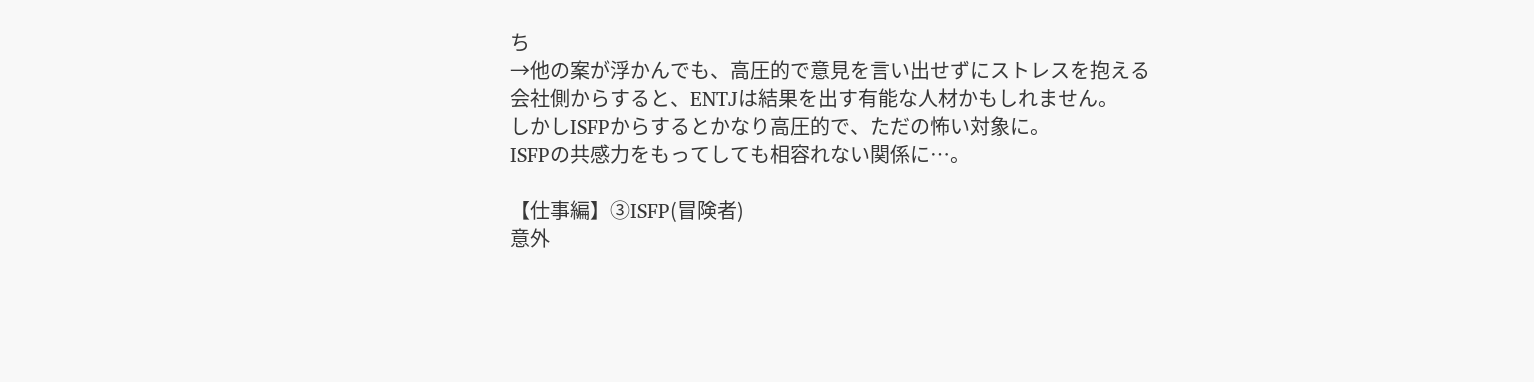ち
→他の案が浮かんでも、高圧的で意見を言い出せずにストレスを抱える
会社側からすると、ENTJは結果を出す有能な人材かもしれません。
しかしISFPからするとかなり高圧的で、ただの怖い対象に。
ISFPの共感力をもってしても相容れない関係に…。

【仕事編】③ISFP(冒険者)
意外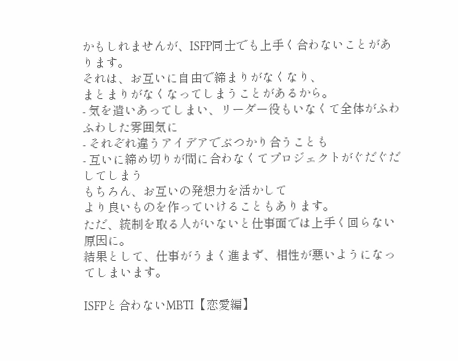かもしれませんが、ISFP同士でも上手く合わないことがあります。
それは、お互いに自由で締まりがなくなり、
まとまりがなくなってしまうことがあるから。
- 気を遣いあってしまい、リーダー役もいなくて全体がふわふわした雰囲気に
- それぞれ違うアイデアでぶつかり合うことも
- 互いに締め切りが間に合わなくてプロジェクトがぐだぐだしてしまう
もちろん、お互いの発想力を活かして
より良いものを作っていけることもあります。
ただ、統制を取る人がいないと仕事面では上手く回らない原因に。
結果として、仕事がうまく進まず、相性が悪いようになってしまいます。

ISFPと合わないMBTI【恋愛編】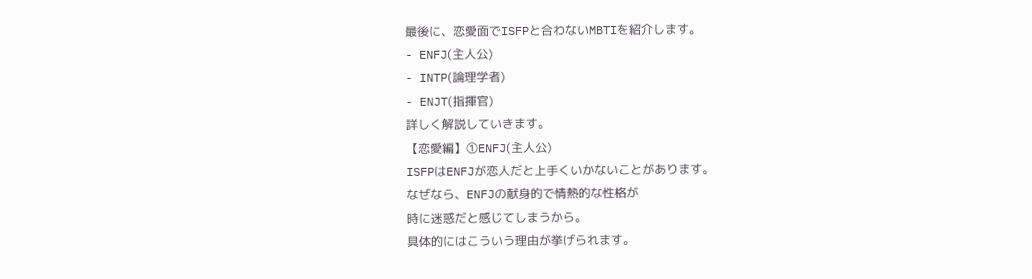最後に、恋愛面でISFPと合わないMBTIを紹介します。
- ENFJ(主人公)
- INTP(論理学者)
- ENJT(指揮官)
詳しく解説していきます。
【恋愛編】①ENFJ(主人公)
ISFPはENFJが恋人だと上手くいかないことがあります。
なぜなら、ENFJの献身的で情熱的な性格が
時に迷惑だと感じてしまうから。
具体的にはこういう理由が挙げられます。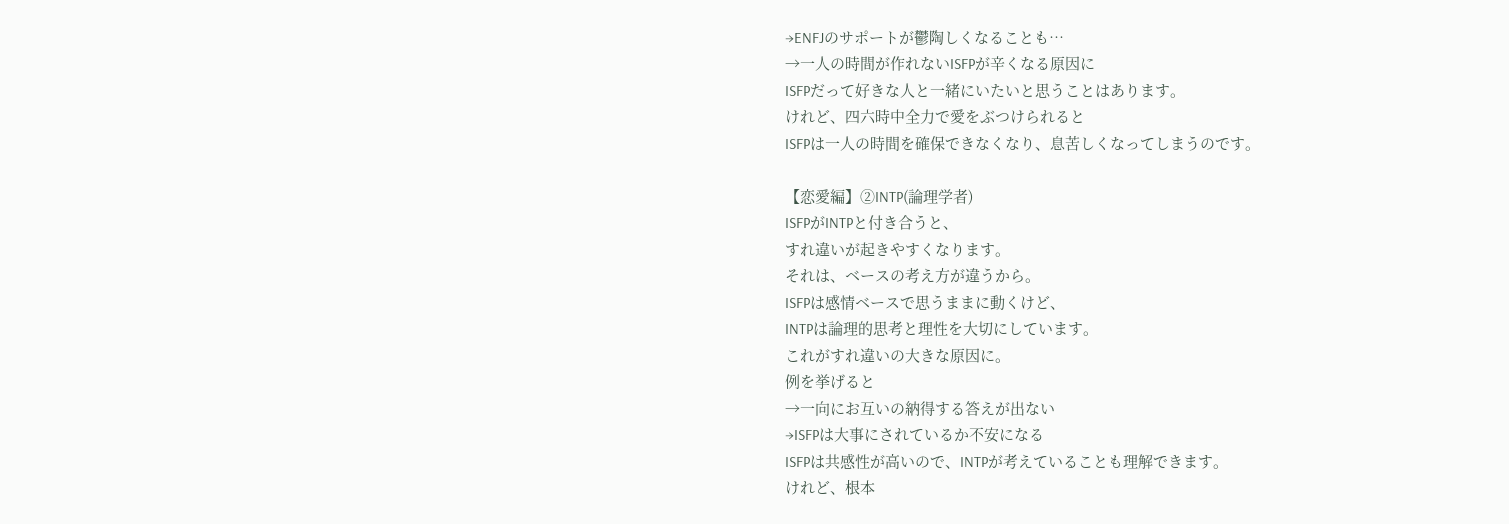→ENFJのサポートが鬱陶しくなることも…
→一人の時間が作れないISFPが辛くなる原因に
ISFPだって好きな人と一緒にいたいと思うことはあります。
けれど、四六時中全力で愛をぶつけられると
ISFPは一人の時間を確保できなくなり、息苦しくなってしまうのです。

【恋愛編】②INTP(論理学者)
ISFPがINTPと付き合うと、
すれ違いが起きやすくなります。
それは、ベースの考え方が違うから。
ISFPは感情ベースで思うままに動くけど、
INTPは論理的思考と理性を大切にしています。
これがすれ違いの大きな原因に。
例を挙げると
→一向にお互いの納得する答えが出ない
→ISFPは大事にされているか不安になる
ISFPは共感性が高いので、INTPが考えていることも理解できます。
けれど、根本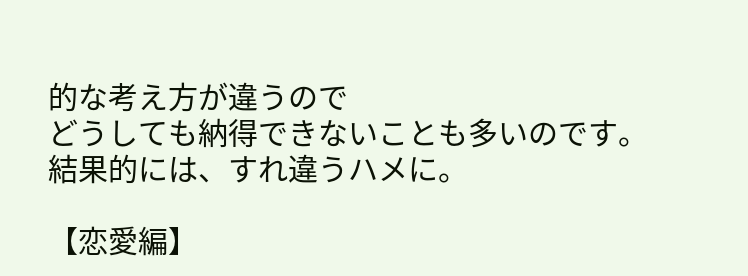的な考え方が違うので
どうしても納得できないことも多いのです。
結果的には、すれ違うハメに。

【恋愛編】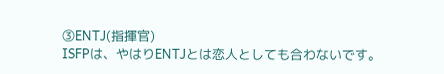③ENTJ(指揮官)
ISFPは、やはりENTJとは恋人としても合わないです。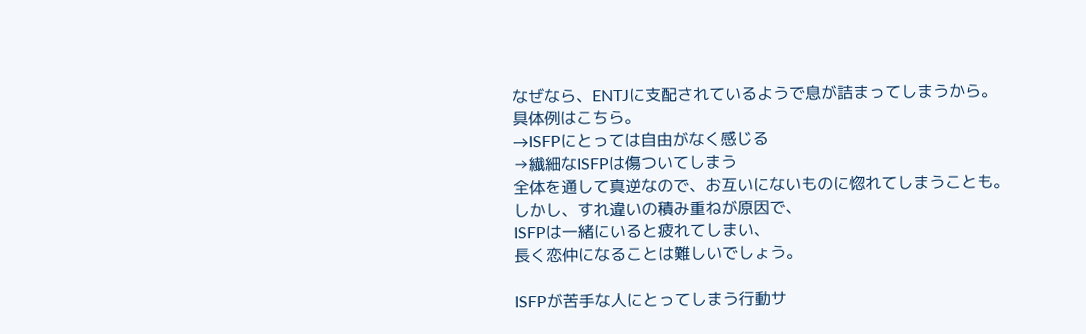なぜなら、ENTJに支配されているようで息が詰まってしまうから。
具体例はこちら。
→ISFPにとっては自由がなく感じる
→繊細なISFPは傷ついてしまう
全体を通して真逆なので、お互いにないものに惚れてしまうことも。
しかし、すれ違いの積み重ねが原因で、
ISFPは一緒にいると疲れてしまい、
長く恋仲になることは難しいでしょう。

ISFPが苦手な人にとってしまう行動サ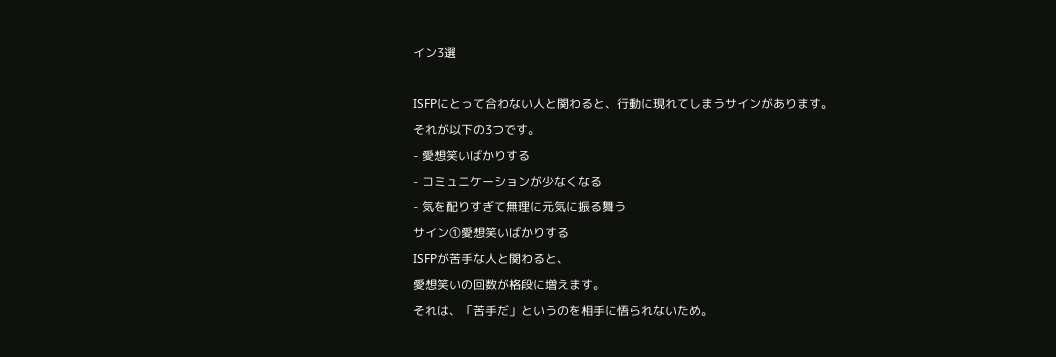イン3選

ISFPにとって合わない人と関わると、行動に現れてしまうサインがあります。
それが以下の3つです。
- 愛想笑いばかりする
- コミュニケーションが少なくなる
- 気を配りすぎて無理に元気に振る舞う
サイン①愛想笑いばかりする
ISFPが苦手な人と関わると、
愛想笑いの回数が格段に増えます。
それは、「苦手だ」というのを相手に悟られないため。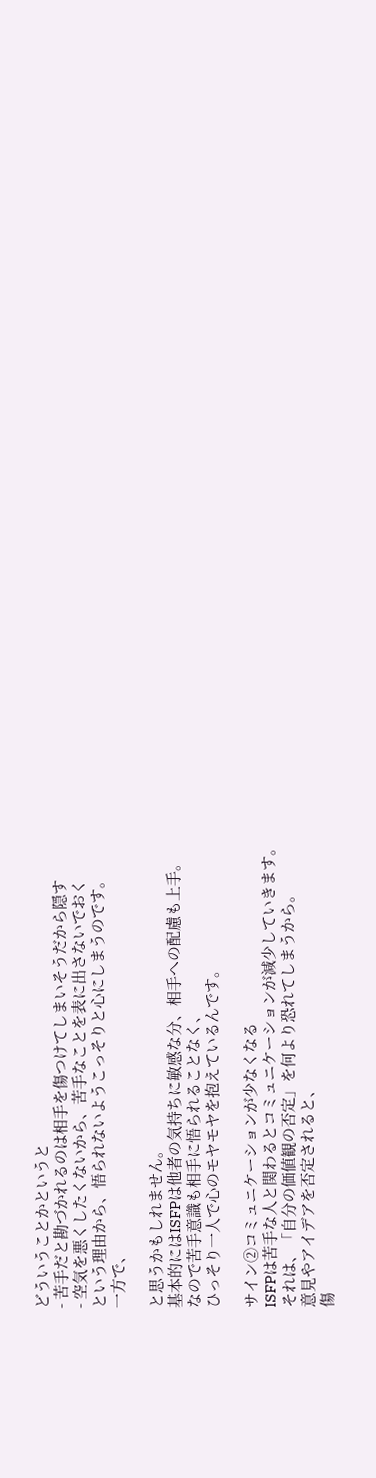どういうことかというと
- 苦手だと勘づかれるのは相手を傷つけてしまいそうだから隠す
- 空気を悪くしたくないから、苦手なことを表に出さないでおく
という理由から、悟られないようこっそりと心にしまうのです。
一方で、

と思うかもしれません。
基本的にはISFPは他者の気持ちに敏感な分、相手への配慮も上手。
なので苦手意識も相手に悟られることなく、
ひっそり一人で心のモヤモヤを抱えているんです。

サイン②コミュニケーションが少なくなる
ISFPは苦手な人と関わるとコミュニケーションが減少していきます。
それは、「自分の価値観の否定」を何より恐れてしまうから。
意見やアイデアを否定されると、
傷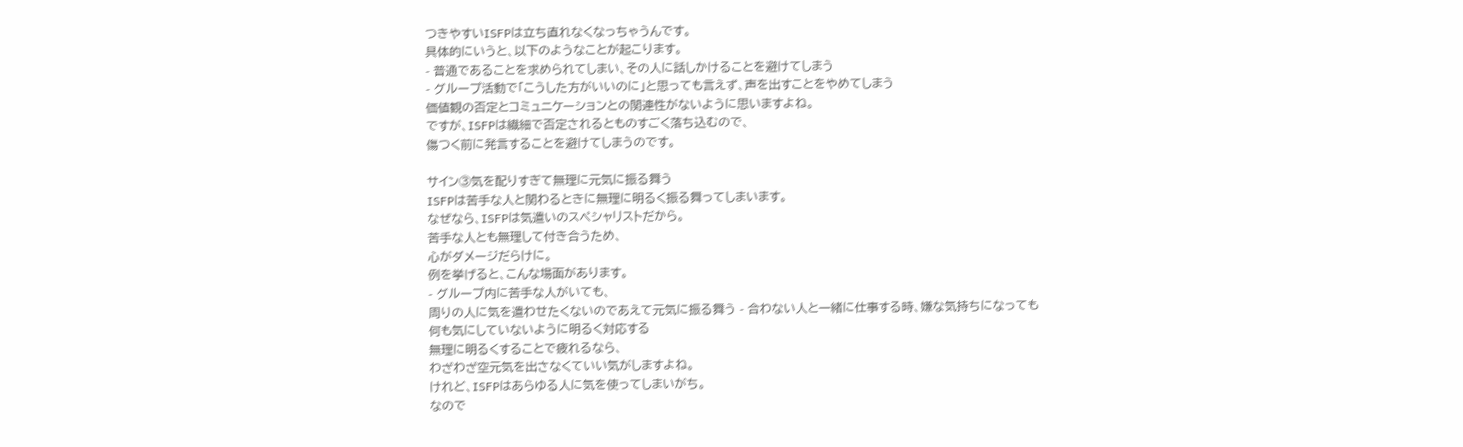つきやすいISFPは立ち直れなくなっちゃうんです。
具体的にいうと、以下のようなことが起こります。
- 普通であることを求められてしまい、その人に話しかけることを避けてしまう
- グループ活動で「こうした方がいいのに」と思っても言えず、声を出すことをやめてしまう
価値観の否定とコミュニケーションとの関連性がないように思いますよね。
ですが、ISFPは繊細で否定されるとものすごく落ち込むので、
傷つく前に発言することを避けてしまうのです。

サイン③気を配りすぎて無理に元気に振る舞う
ISFPは苦手な人と関わるときに無理に明るく振る舞ってしまいます。
なぜなら、ISFPは気遣いのスペシャリストだから。
苦手な人とも無理して付き合うため、
心がダメージだらけに。
例を挙げると、こんな場面があります。
- グループ内に苦手な人がいても、
周りの人に気を遣わせたくないのであえて元気に振る舞う - 合わない人と一緒に仕事する時、嫌な気持ちになっても
何も気にしていないように明るく対応する
無理に明るくすることで疲れるなら、
わざわざ空元気を出さなくていい気がしますよね。
けれど、ISFPはあらゆる人に気を使ってしまいがち。
なので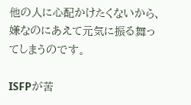他の人に心配かけたくないから、
嫌なのにあえて元気に振る舞ってしまうのです。

ISFPが苦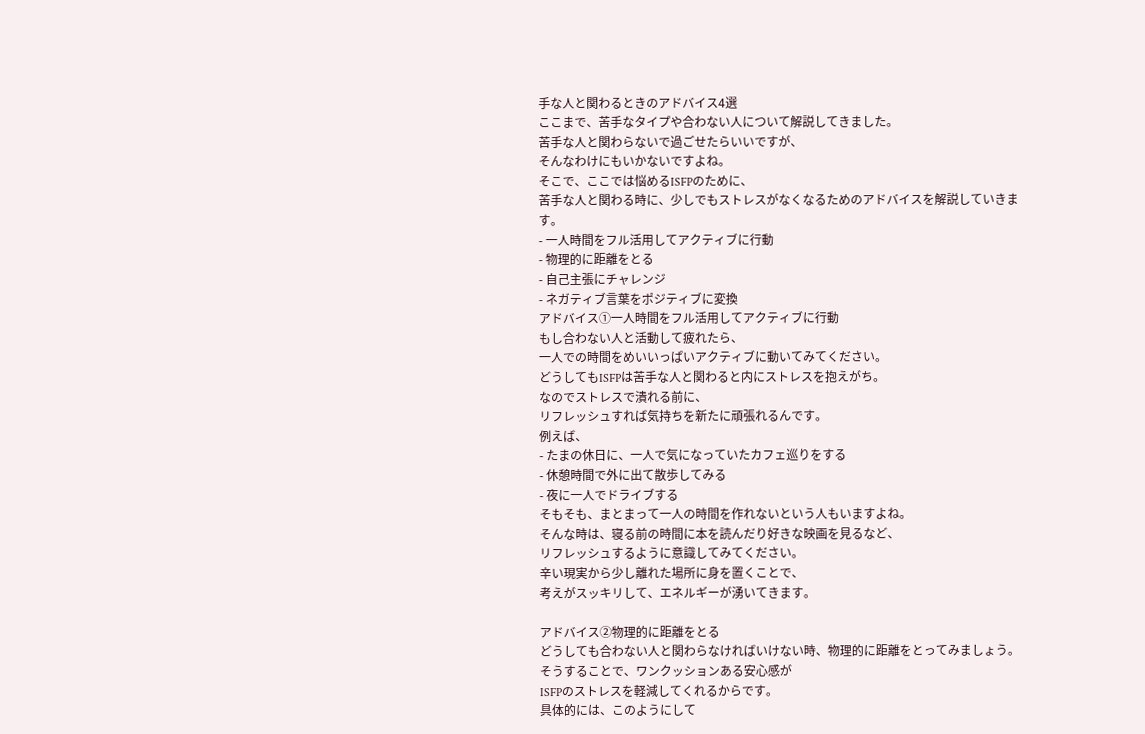手な人と関わるときのアドバイス4選
ここまで、苦手なタイプや合わない人について解説してきました。
苦手な人と関わらないで過ごせたらいいですが、
そんなわけにもいかないですよね。
そこで、ここでは悩めるISFPのために、
苦手な人と関わる時に、少しでもストレスがなくなるためのアドバイスを解説していきます。
- 一人時間をフル活用してアクティブに行動
- 物理的に距離をとる
- 自己主張にチャレンジ
- ネガティブ言葉をポジティブに変換
アドバイス①一人時間をフル活用してアクティブに行動
もし合わない人と活動して疲れたら、
一人での時間をめいいっぱいアクティブに動いてみてください。
どうしてもISFPは苦手な人と関わると内にストレスを抱えがち。
なのでストレスで潰れる前に、
リフレッシュすれば気持ちを新たに頑張れるんです。
例えば、
- たまの休日に、一人で気になっていたカフェ巡りをする
- 休憩時間で外に出て散歩してみる
- 夜に一人でドライブする
そもそも、まとまって一人の時間を作れないという人もいますよね。
そんな時は、寝る前の時間に本を読んだり好きな映画を見るなど、
リフレッシュするように意識してみてください。
辛い現実から少し離れた場所に身を置くことで、
考えがスッキリして、エネルギーが湧いてきます。

アドバイス②物理的に距離をとる
どうしても合わない人と関わらなければいけない時、物理的に距離をとってみましょう。
そうすることで、ワンクッションある安心感が
ISFPのストレスを軽減してくれるからです。
具体的には、このようにして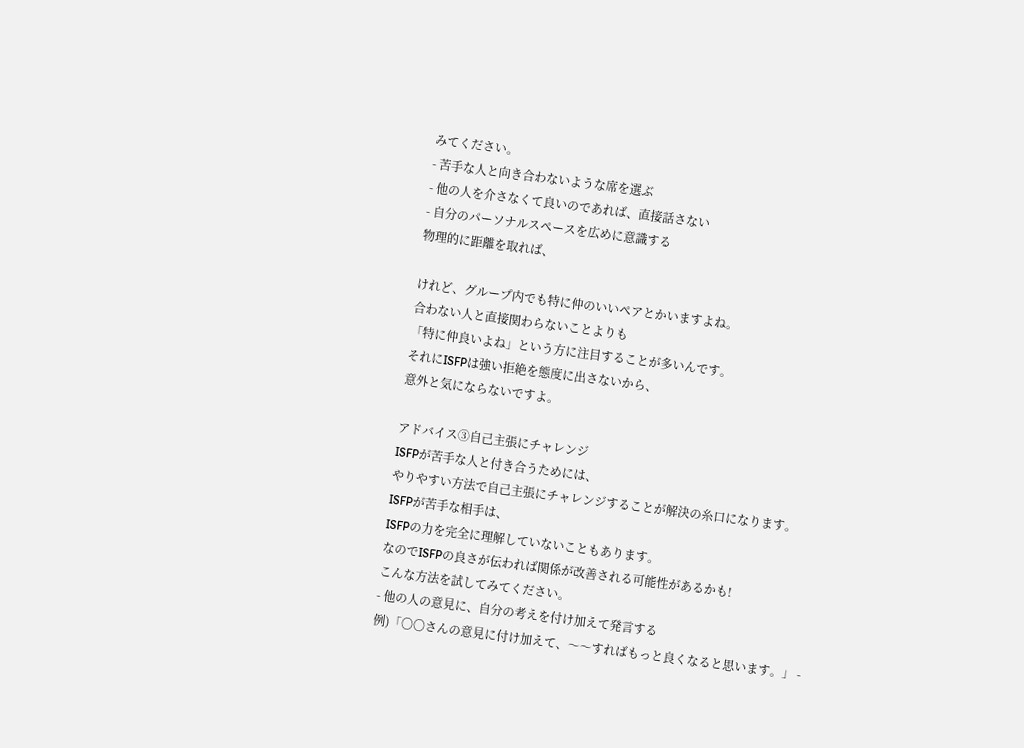みてください。
- 苦手な人と向き合わないような席を選ぶ
- 他の人を介さなくて良いのであれば、直接話さない
- 自分のパーソナルスペースを広めに意識する
物理的に距離を取れば、

けれど、グループ内でも特に仲のいいペアとかいますよね。
合わない人と直接関わらないことよりも
「特に仲良いよね」という方に注目することが多いんです。
それにISFPは強い拒絶を態度に出さないから、
意外と気にならないですよ。

アドバイス③自己主張にチャレンジ
ISFPが苦手な人と付き合うためには、
やりやすい方法で自己主張にチャレンジすることが解決の糸口になります。
ISFPが苦手な相手は、
ISFPの力を完全に理解していないこともあります。
なのでISFPの良さが伝われば関係が改善される可能性があるかも!
こんな方法を試してみてください。
- 他の人の意見に、自分の考えを付け加えて発言する
例)「〇〇さんの意見に付け加えて、〜〜すればもっと良くなると思います。」 -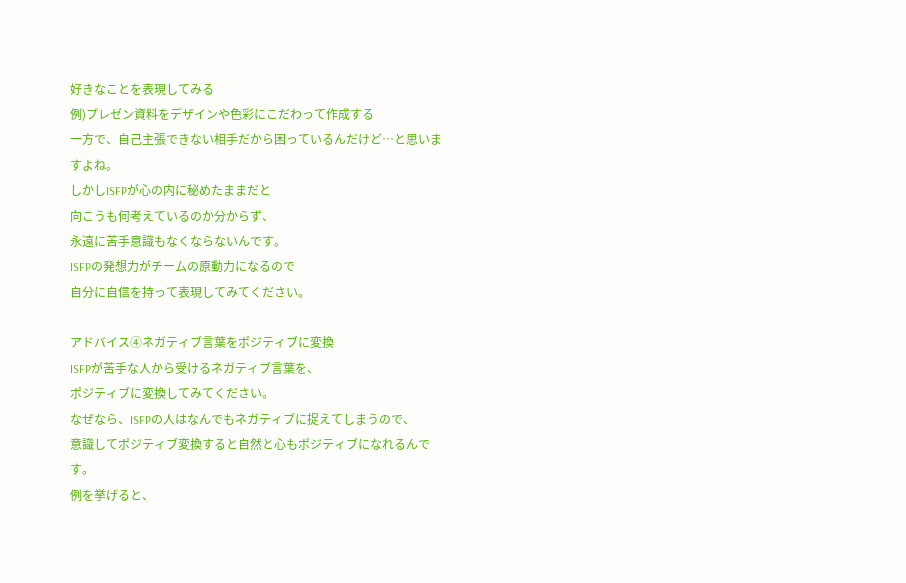好きなことを表現してみる
例)プレゼン資料をデザインや色彩にこだわって作成する
一方で、自己主張できない相手だから困っているんだけど…と思いますよね。
しかしISFPが心の内に秘めたままだと
向こうも何考えているのか分からず、
永遠に苦手意識もなくならないんです。
ISFPの発想力がチームの原動力になるので
自分に自信を持って表現してみてください。

アドバイス④ネガティブ言葉をポジティブに変換
ISFPが苦手な人から受けるネガティブ言葉を、
ポジティブに変換してみてください。
なぜなら、ISFPの人はなんでもネガティブに捉えてしまうので、
意識してポジティブ変換すると自然と心もポジティブになれるんです。
例を挙げると、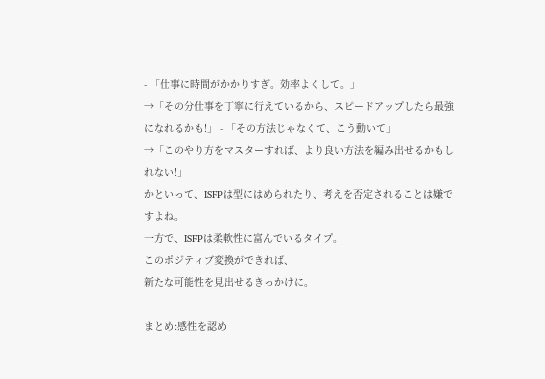- 「仕事に時間がかかりすぎ。効率よくして。」
→「その分仕事を丁寧に行えているから、スピードアップしたら最強になれるかも!」 - 「その方法じゃなくて、こう動いて」
→「このやり方をマスターすれば、より良い方法を編み出せるかもしれない!」
かといって、ISFPは型にはめられたり、考えを否定されることは嫌ですよね。
一方で、ISFPは柔軟性に富んでいるタイプ。
このポジティブ変換ができれば、
新たな可能性を見出せるきっかけに。

まとめ:感性を認め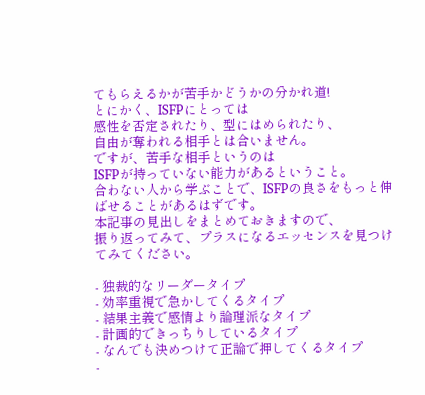てもらえるかが苦手かどうかの分かれ道!
とにかく、ISFPにとっては
感性を否定されたり、型にはめられたり、
自由が奪われる相手とは合いません。
ですが、苦手な相手というのは
ISFPが持っていない能力があるということ。
合わない人から学ぶことで、ISFPの良さをもっと伸ばせることがあるはずです。
本記事の見出しをまとめておきますので、
振り返ってみて、プラスになるエッセンスを見つけてみてください。

- 独裁的なリーダータイプ
- 効率重視で急かしてくるタイプ
- 結果主義で感情より論理派なタイプ
- 計画的できっちりしているタイプ
- なんでも決めつけて正論で押してくるタイプ
-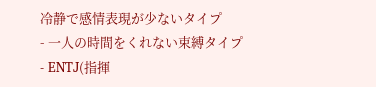冷静で感情表現が少ないタイプ
- 一人の時間をくれない束縛タイプ
- ENTJ(指揮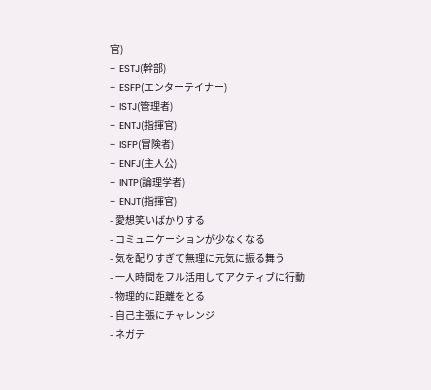官)
- ESTJ(幹部)
- ESFP(エンターテイナー)
- ISTJ(管理者)
- ENTJ(指揮官)
- ISFP(冒険者)
- ENFJ(主人公)
- INTP(論理学者)
- ENJT(指揮官)
- 愛想笑いばかりする
- コミュニケーションが少なくなる
- 気を配りすぎて無理に元気に振る舞う
- 一人時間をフル活用してアクティブに行動
- 物理的に距離をとる
- 自己主張にチャレンジ
- ネガテ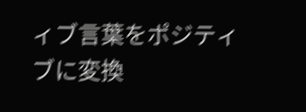ィブ言葉をポジティブに変換